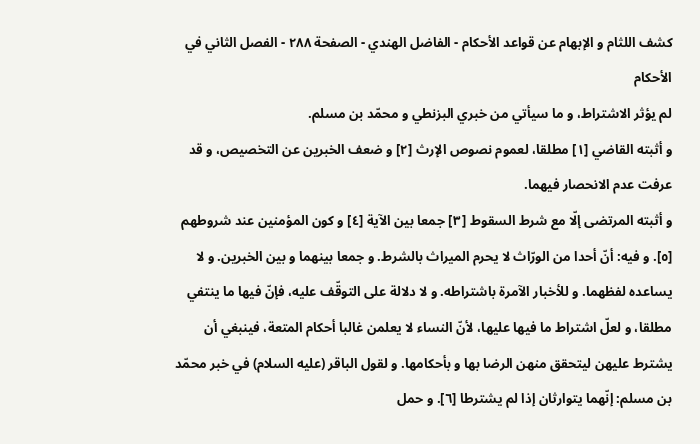كشف اللثام و الإبهام عن قواعد الأحكام - الفاضل الهندي - الصفحة ٢٨٨ - الفصل الثاني في الأحكام
لم يؤثر الاشتراط، و ما سيأتي من خبري البزنطي و محمّد بن مسلم.
و أثبته القاضي [١] مطلقا، لعموم نصوص الإرث [٢] و ضعف الخبرين عن التخصيص، و قد عرفت عدم الانحصار فيهما.
و أثبته المرتضى إلّا مع شرط السقوط [٣] جمعا بين الآية [٤] و كون المؤمنين عند شروطهم [٥]. و فيه: أنّ أحدا من الورّاث لا يحرم الميراث بالشرط. و جمعا بينهما و بين الخبرين. و لا يساعده لفظهما. و للأخبار الآمرة باشتراطه. و لا دلالة على التوقّف عليه، فإنّ فيها ما ينتفي مطلقا، و لعلّ اشتراط ما فيها عليها، لأنّ النساء لا يعلمن غالبا أحكام المتعة، فينبغي أن يشترط عليهن ليتحقق منهن الرضا بها و بأحكامها. و لقول الباقر (عليه السلام) في خبر محمّد بن مسلم: إنّهما يتوارثان إذا لم يشترطا [٦]. و حمل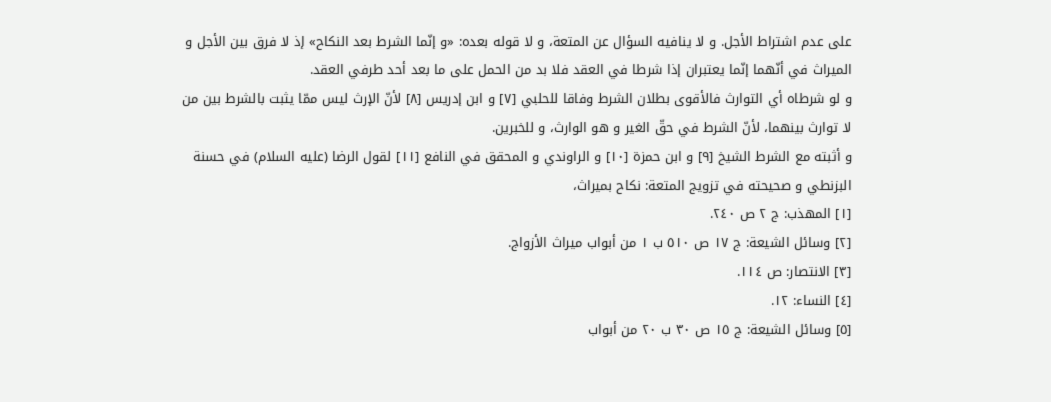على عدم اشتراط الأجل. و لا ينافيه السؤال عن المتعة، و لا قوله بعده: «و إنّما الشرط بعد النكاح» إذ لا فرق بين الأجل و الميراث في أنّهما إنّما يعتبران إذا شرطا في العقد فلا بد من الحمل على ما بعد أحد طرفي العقد.
و لو شرطاه أي التوارث فالأقوى بطلان الشرط وفاقا للحلبي [٧] و ابن إدريس [٨] لأنّ الإرث ليس ممّا يثبت بالشرط بين من لا توارث بينهما، لأنّ الشرط في حقّ الغير و هو الوارث، و للخبرين.
و أثبته مع الشرط الشيخ [٩] و ابن حمزة [١٠] و الراوندي و المحقق في النافع [١١] لقول الرضا (عليه السلام) في حسنة البزنطي و صحيحته في تزويج المتعة: نكاح بميراث،
[١] المهذب: ج ٢ ص ٢٤٠.
[٢] وسائل الشيعة: ج ١٧ ص ٥١٠ ب ١ من أبواب ميراث الأزواج.
[٣] الانتصار: ص ١١٤.
[٤] النساء: ١٢.
[٥] وسائل الشيعة: ج ١٥ ص ٣٠ ب ٢٠ من أبواب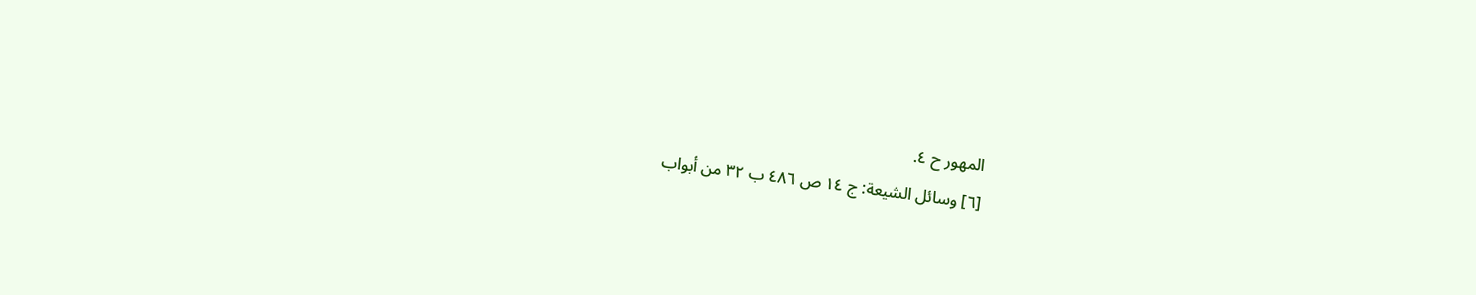المهور ح ٤.
[٦] وسائل الشيعة: ج ١٤ ص ٤٨٦ ب ٣٢ من أبواب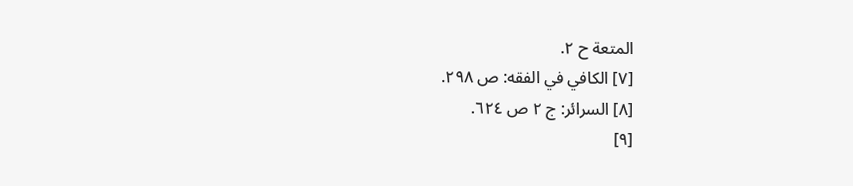المتعة ح ٢.
[٧] الكافي في الفقه: ص ٢٩٨.
[٨] السرائر: ج ٢ ص ٦٢٤.
[٩]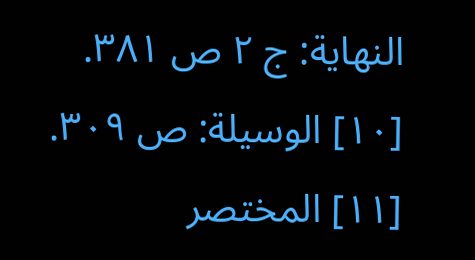النهاية: ج ٢ ص ٣٨١.
[١٠] الوسيلة: ص ٣٠٩.
[١١] المختصر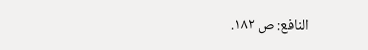النافع: ص ١٨٢.